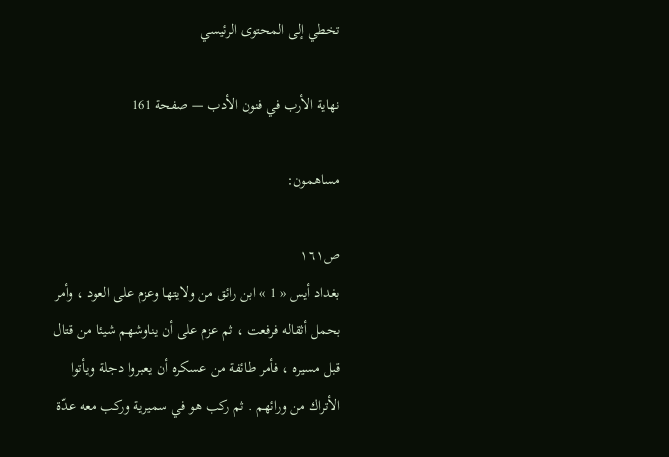تخطي إلى المحتوى الرئيسي

نهاية الأرب في فنون الأدب — صفحة 161

مساهمون:

ص١٦١
بغداد أيس « 1 » ابن رائق من ولايتها وعزم على العود ، وأمر بحمل أثقاله فرفعت ، ثم عزم على أن يناوشهم شيئا من قتال قبل مسيره ، فأمر طائفة من عسكره أن يعبروا دجلة ويأتوا الأتراك من ورائهم . ثم ركب هو في سميرية وركب معه عدّة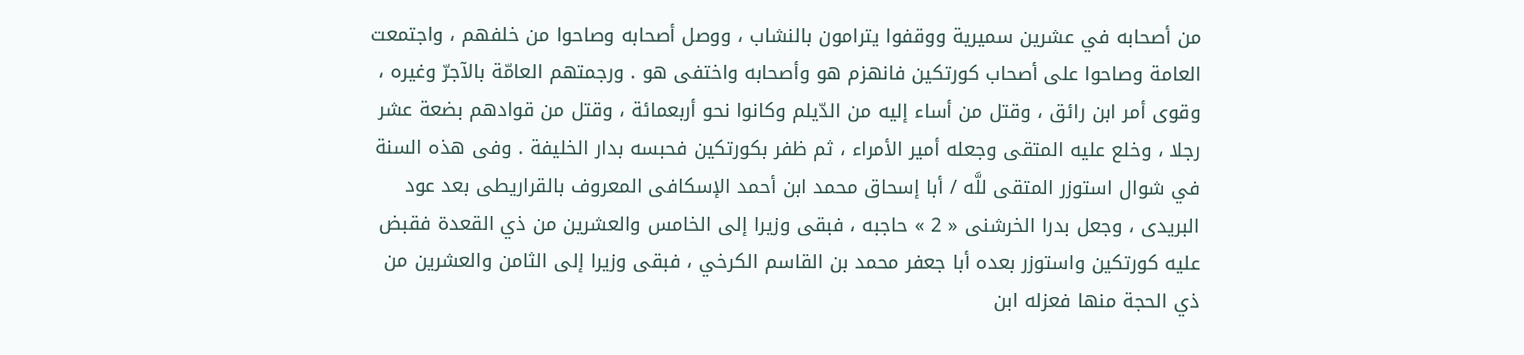من أصحابه في عشرين سميرية ووقفوا يترامون بالنشاب ، ووصل أصحابه وصاحوا من خلفهم ، واجتمعت العامة وصاحوا على أصحاب كورتكين فانهزم هو وأصحابه واختفى هو . ورجمتهم العامّة بالآجرّ وغيره ، وقوى أمر ابن رائق ، وقتل من أساء إليه من الدّيلم وكانوا نحو أربعمائة ، وقتل من قوادهم بضعة عشر رجلا ، وخلع عليه المتقى وجعله أمير الأمراء ، ثم ظفر بكورتكين فحبسه بدار الخليفة . وفى هذه السنة في شوال استوزر المتقى للَّه / أبا إسحاق محمد ابن أحمد الإسكافى المعروف بالقراريطى بعد عود البريدى ، وجعل بدرا الخرشنى « 2 » حاجبه ، فبقى وزيرا إلى الخامس والعشرين من ذي القعدة فقبض عليه كورتكين واستوزر بعده أبا جعفر محمد بن القاسم الكرخي ، فبقى وزيرا إلى الثامن والعشرين من ذي الحجة منها فعزله ابن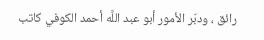رائق ، ودبّر الأمور أبو عبد اللَّه أحمد الكوفي كاتب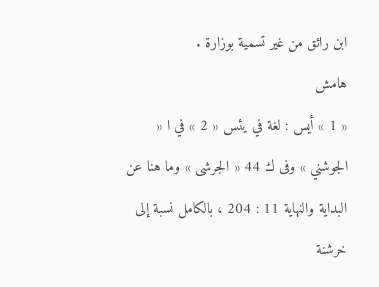ابن رائق من غير تسمية بوزارة .
هامش
« 1 » أيس : لغة في يئس « 2 » في ا « الجوشني » وفى ك 44 « الجرشى » وما هنا عن البداية والنهاية 11 : 204 ، بالكامل نسبة إلى خرشنة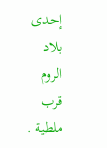إحدى بلاد الروم قرب ملطية .